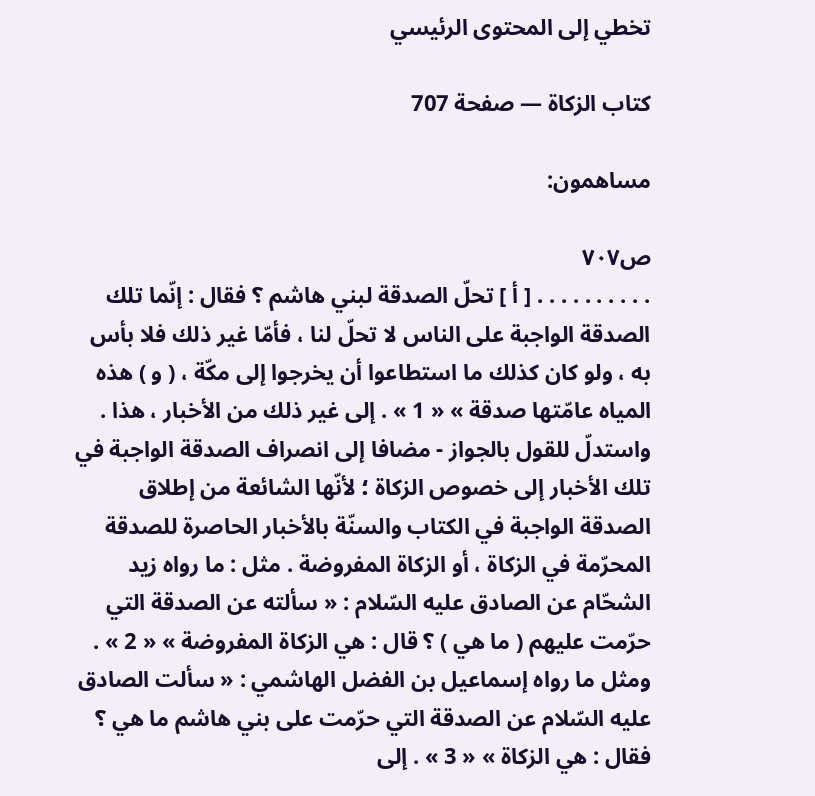تخطي إلى المحتوى الرئيسي

كتاب الزكاة — صفحة 707

مساهمون:

ص٧٠٧
. . . . . . . . . . [ أ ] تحلّ الصدقة لبني هاشم ؟ فقال : إنّما تلك الصدقة الواجبة على الناس لا تحلّ لنا ، فأمّا غير ذلك فلا بأس به ، ولو كان كذلك ما استطاعوا أن يخرجوا إلى مكّة ، ( و ) هذه المياه عامّتها صدقة » « 1 » . إلى غير ذلك من الأخبار ، هذا . واستدلّ للقول بالجواز - مضافا إلى انصراف الصدقة الواجبة في تلك الأخبار إلى خصوص الزكاة ؛ لأنّها الشائعة من إطلاق الصدقة الواجبة في الكتاب والسنّة بالأخبار الحاصرة للصدقة المحرّمة في الزكاة ، أو الزكاة المفروضة . مثل : ما رواه زيد الشحّام عن الصادق عليه السّلام : « سألته عن الصدقة التي حرّمت عليهم ( ما هي ) ؟ قال : هي الزكاة المفروضة » « 2 » . ومثل ما رواه إسماعيل بن الفضل الهاشمي : « سألت الصادق عليه السّلام عن الصدقة التي حرّمت على بني هاشم ما هي ؟ فقال : هي الزكاة » « 3 » . إلى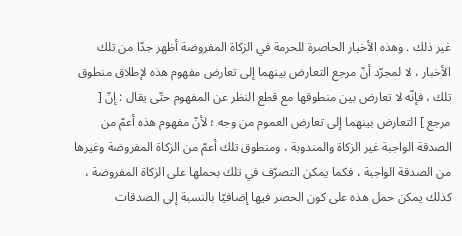غير ذلك . وهذه الأخبار الحاصرة للحرمة في الزكاة المفروضة أظهر جدّا من تلك الأخبار ، لا لمجرّد أنّ مرجع التعارض بينهما إلى تعارض مفهوم هذه لإطلاق منطوق تلك ، فإنّه لا تعارض بين منطوقها مع قطع النظر عن المفهوم حتّى يقال : إنّ [ مرجع ] التعارض بينهما إلى تعارض العموم من وجه ؛ لأنّ مفهوم هذه أعمّ من الصدقة الواجبة غير الزكاة والمندوبة ، ومنطوق تلك أعمّ من الزكاة المفروضة وغيرها من الصدقة الواجبة ، فكما يمكن التصرّف في تلك بحملها على الزكاة المفروضة ، كذلك يمكن حمل هذه على كون الحصر فيها إضافيّا بالنسبة إلى الصدقات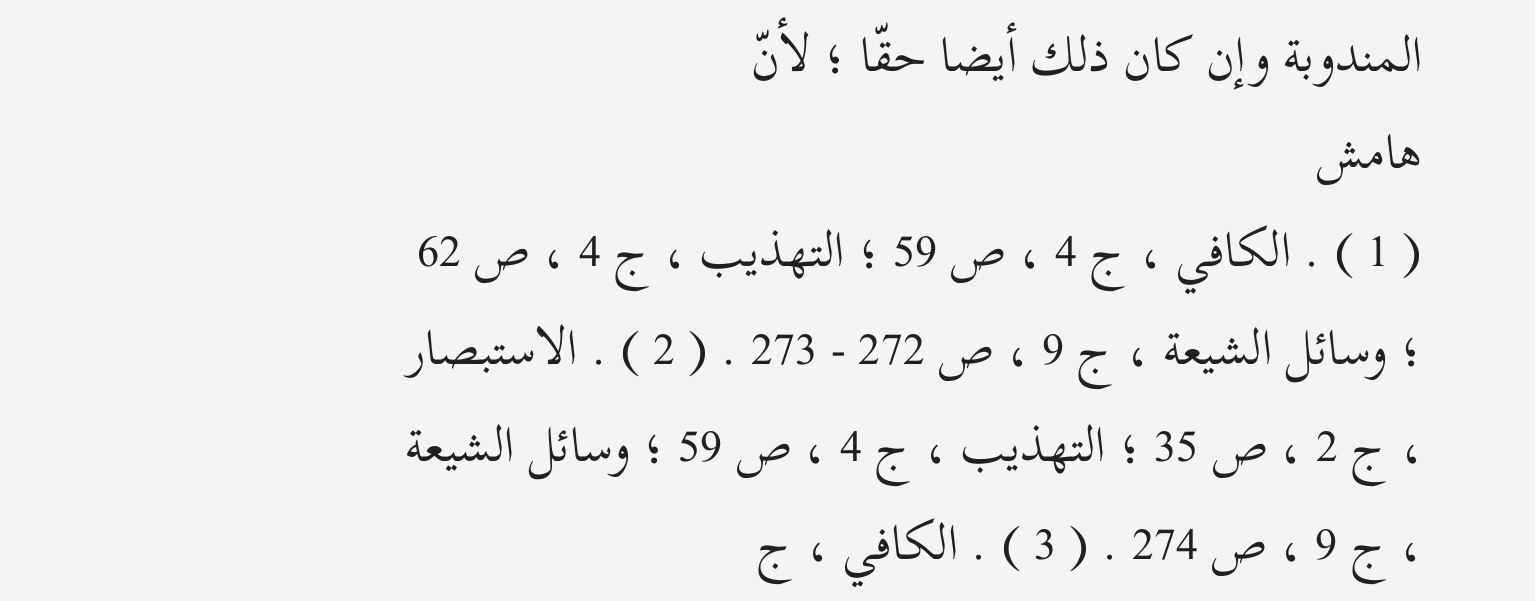المندوبة وإن كان ذلك أيضا حقّا ؛ لأنّ
هامش
( 1 ) . الكافي ، ج 4 ، ص 59 ؛ التهذيب ، ج 4 ، ص 62 ؛ وسائل الشيعة ، ج 9 ، ص 272 - 273 . ( 2 ) . الاستبصار ، ج 2 ، ص 35 ؛ التهذيب ، ج 4 ، ص 59 ؛ وسائل الشيعة ، ج 9 ، ص 274 . ( 3 ) . الكافي ، ج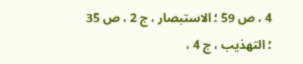4 ، ص 59 ؛ الاستبصار ، ج 2 ، ص 35 ؛ التهذيب ، ج 4 ،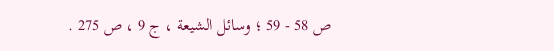ص 58 - 59 ؛ وسائل الشيعة ، ج 9 ، ص 275 .